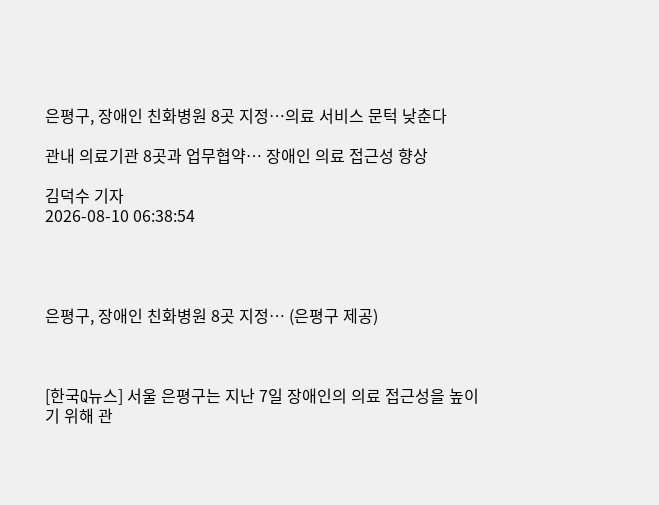은평구, 장애인 친화병원 8곳 지정…의료 서비스 문턱 낮춘다

관내 의료기관 8곳과 업무협약… 장애인 의료 접근성 향상

김덕수 기자
2026-08-10 06:38:54




은평구, 장애인 친화병원 8곳 지정… (은평구 제공)



[한국Q뉴스] 서울 은평구는 지난 7일 장애인의 의료 접근성을 높이기 위해 관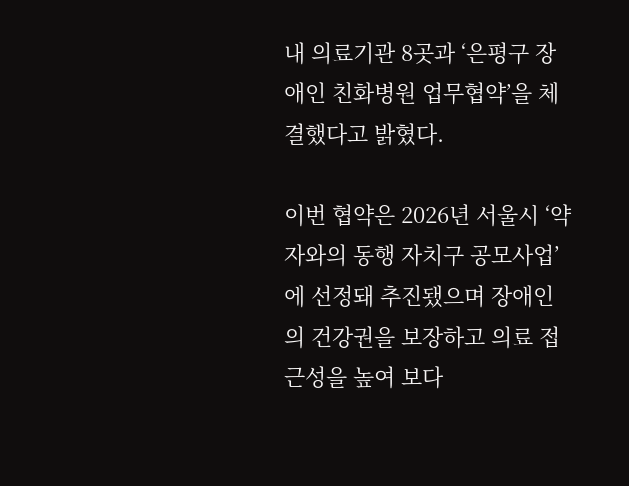내 의료기관 8곳과 ‘은평구 장애인 친화병원 업무협약’을 체결했다고 밝혔다.

이번 협약은 2026년 서울시 ‘약자와의 동행 자치구 공모사업’에 선정돼 추진됐으며 장애인의 건강권을 보장하고 의료 접근성을 높여 보다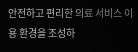안전하고 편리한 의료 서비스 이용 환경을 조성하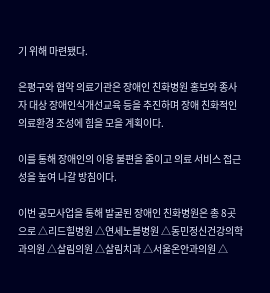기 위해 마련됐다.

은평구와 협약 의료기관은 장애인 친화병원 홍보와 종사자 대상 장애인식개선교육 등을 추진하며 장애 친화적인 의료환경 조성에 힘을 모을 계획이다.

이를 통해 장애인의 이용 불편을 줄이고 의료 서비스 접근성을 높여 나갈 방침이다.

이번 공모사업을 통해 발굴된 장애인 친화병원은 총 8곳으로 △리드힐병원 △연세노블병원 △동민정신건강의학과의원 △살림의원 △살림치과 △서울온안과의원 △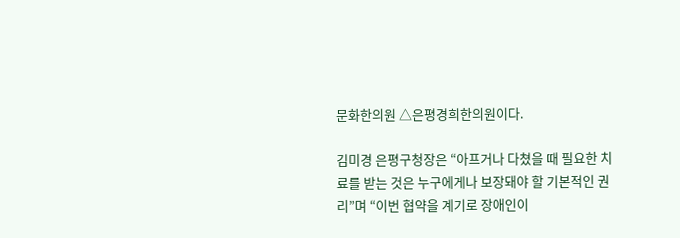문화한의원 △은평경희한의원이다.

김미경 은평구청장은 “아프거나 다쳤을 때 필요한 치료를 받는 것은 누구에게나 보장돼야 할 기본적인 권리”며 “이번 협약을 계기로 장애인이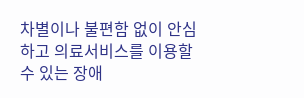차별이나 불편함 없이 안심하고 의료서비스를 이용할 수 있는 장애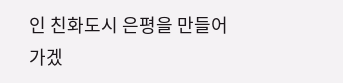인 친화도시 은평을 만들어 가겠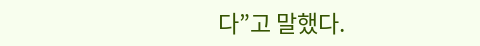다”고 말했다.